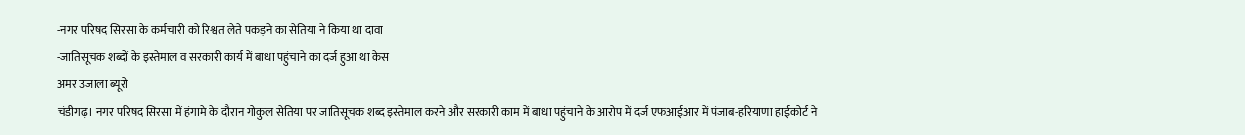-नगर परिषद सिरसा के कर्मचारी को रिश्वत लेते पकड़ने का सेतिया ने किया था दावा
-जातिसूचक शब्दों के इस्तेमाल व सरकारी कार्य में बाधा पहुंचाने का दर्ज हुआ था केस
अमर उजाला ब्यूरो
चंडीगढ़। नगर परिषद सिरसा में हंगामे के दौरान गोकुल सेतिया पर जातिसूचक शब्द इस्तेमाल करने और सरकारी काम में बाधा पहुंचाने के आरोप में दर्ज एफआईआर में पंजाब-हरियाणा हाईकोर्ट ने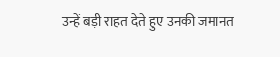उन्हें बड़ी राहत देते हुए उनकी जमानत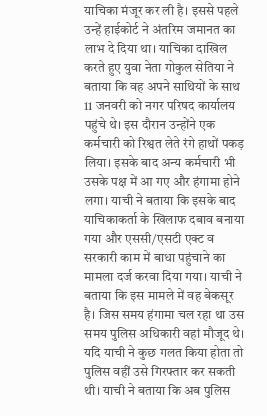याचिका मंजूर कर ली है। इससे पहले उन्हें हाईकोर्ट ने अंतरिम जमानत का लाभ दे दिया था। याचिका दाखिल करते हुए युवा नेता गोकुल सेतिया ने बताया कि वह अपने साथियों के साथ 11 जनवरी को नगर परिषद कार्यालय पहुंचे थे। इस दौरान उन्होंने एक कर्मचारी को रिश्वत लेते रंगे हाथों पकड़ लिया। इसके बाद अन्य कर्मचारी भी उसके पक्ष में आ गए और हंगामा होने लगा। याची ने बताया कि इसके बाद याचिकाकर्ता के खिलाफ दबाव बनाया गया और एससी/एसटी एक्ट व सरकारी काम में बाधा पहुंचाने का मामला दर्ज करवा दिया गया। याची ने बताया कि इस मामले में वह बेकसूर है। जिस समय हंगामा चल रहा था उस समय पुलिस अधिकारी वहां मौजूद थे। यदि याची ने कुछ गलत किया होता तो पुलिस वहीं उसे गिरफ्तार कर सकती थी। याची ने बताया कि अब पुलिस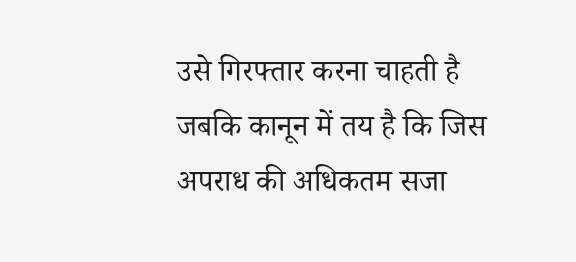उसे गिरफ्तार करना चाहती है जबकि कानून में तय है कि जिस अपराध की अधिकतम सजा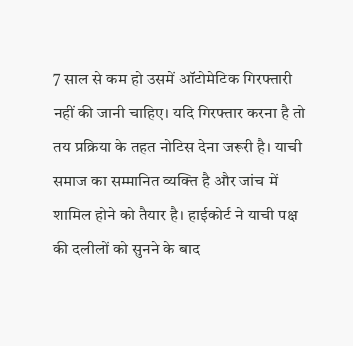7 साल से कम हो उसमें ऑटोमेटिक गिरफ्तारी नहीं की जानी चाहिए। यदि गिरफ्तार करना है तो तय प्रक्रिया के तहत नोटिस देना जरूरी है। याची समाज का सम्मानित व्यक्ति है और जांच में शामिल होने को तैयार है। हाईकोर्ट ने याची पक्ष की दलीलों को सुनने के बाद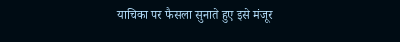याचिका पर फैसला सुनाते हुए इसे मंजूर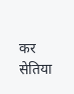कर सेतिया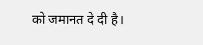को जमानत दे दी है।